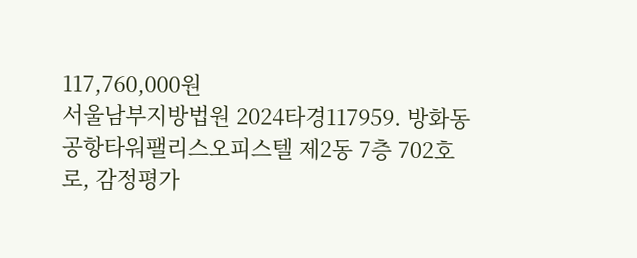117,760,000원
서울남부지방법원 2024타경117959. 방화동 공항타워팰리스오피스텔 제2동 7층 702호로, 감정평가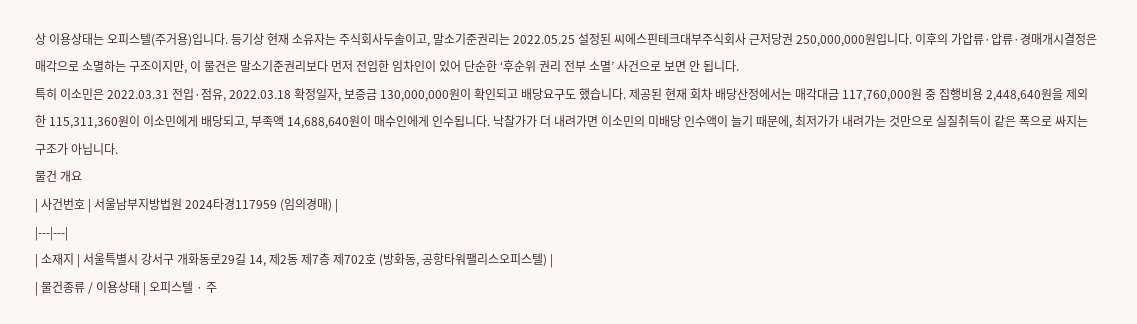상 이용상태는 오피스텔(주거용)입니다. 등기상 현재 소유자는 주식회사두솔이고, 말소기준권리는 2022.05.25 설정된 씨에스핀테크대부주식회사 근저당권 250,000,000원입니다. 이후의 가압류·압류·경매개시결정은 매각으로 소멸하는 구조이지만, 이 물건은 말소기준권리보다 먼저 전입한 임차인이 있어 단순한 ‘후순위 권리 전부 소멸’ 사건으로 보면 안 됩니다.
특히 이소민은 2022.03.31 전입·점유, 2022.03.18 확정일자, 보증금 130,000,000원이 확인되고 배당요구도 했습니다. 제공된 현재 회차 배당산정에서는 매각대금 117,760,000원 중 집행비용 2,448,640원을 제외한 115,311,360원이 이소민에게 배당되고, 부족액 14,688,640원이 매수인에게 인수됩니다. 낙찰가가 더 내려가면 이소민의 미배당 인수액이 늘기 때문에, 최저가가 내려가는 것만으로 실질취득이 같은 폭으로 싸지는 구조가 아닙니다.
물건 개요
| 사건번호 | 서울남부지방법원 2024타경117959 (임의경매) |
|---|---|
| 소재지 | 서울특별시 강서구 개화동로29길 14, 제2동 제7층 제702호 (방화동, 공항타워팰리스오피스텔) |
| 물건종류 / 이용상태 | 오피스텔 · 주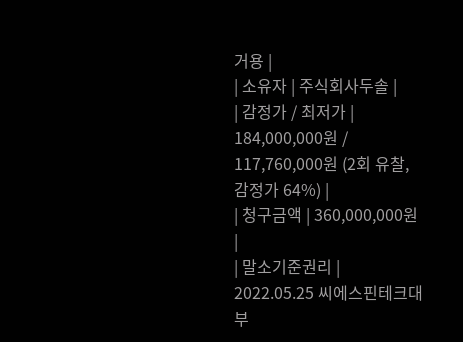거용 |
| 소유자 | 주식회사두솔 |
| 감정가 / 최저가 | 184,000,000원 / 117,760,000원 (2회 유찰, 감정가 64%) |
| 청구금액 | 360,000,000원 |
| 말소기준권리 | 2022.05.25 씨에스핀테크대부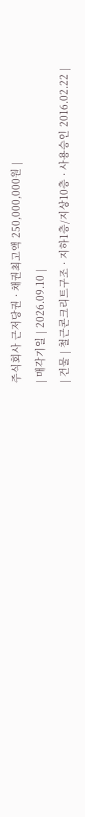주식회사 근저당권 · 채권최고액 250,000,000원 |
| 매각기일 | 2026.09.10 |
| 건물 | 철근콘크리트구조 · 지하1층/지상10층 · 사용승인 2016.02.22 |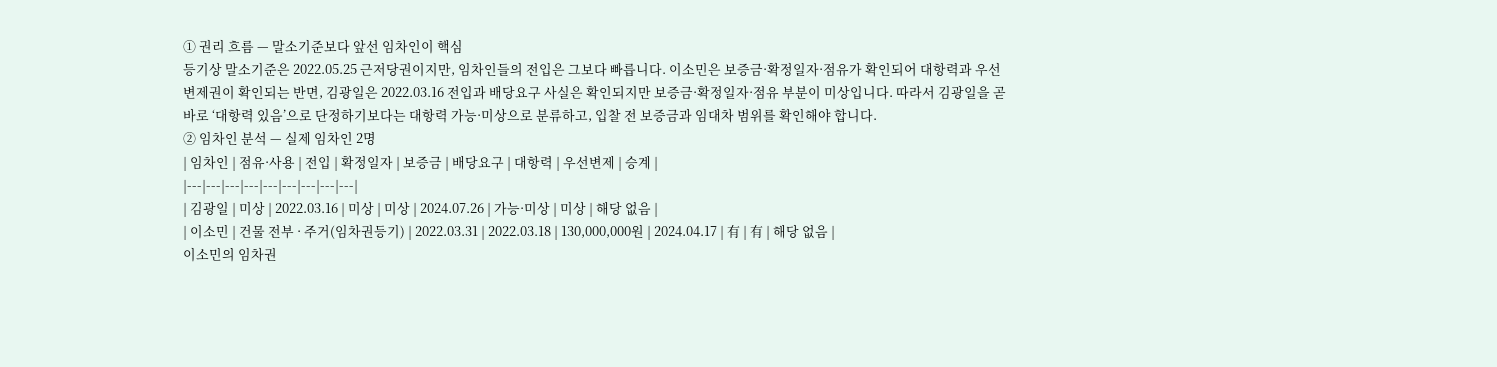① 권리 흐름 — 말소기준보다 앞선 임차인이 핵심
등기상 말소기준은 2022.05.25 근저당권이지만, 임차인들의 전입은 그보다 빠릅니다. 이소민은 보증금·확정일자·점유가 확인되어 대항력과 우선변제권이 확인되는 반면, 김광일은 2022.03.16 전입과 배당요구 사실은 확인되지만 보증금·확정일자·점유 부분이 미상입니다. 따라서 김광일을 곧바로 ‘대항력 있음’으로 단정하기보다는 대항력 가능·미상으로 분류하고, 입찰 전 보증금과 임대차 범위를 확인해야 합니다.
② 임차인 분석 — 실제 임차인 2명
| 임차인 | 점유·사용 | 전입 | 확정일자 | 보증금 | 배당요구 | 대항력 | 우선변제 | 승계 |
|---|---|---|---|---|---|---|---|---|
| 김광일 | 미상 | 2022.03.16 | 미상 | 미상 | 2024.07.26 | 가능·미상 | 미상 | 해당 없음 |
| 이소민 | 건물 전부 · 주거(임차권등기) | 2022.03.31 | 2022.03.18 | 130,000,000원 | 2024.04.17 | 有 | 有 | 해당 없음 |
이소민의 임차권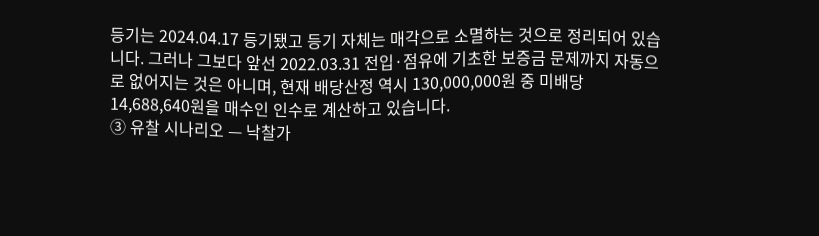등기는 2024.04.17 등기됐고 등기 자체는 매각으로 소멸하는 것으로 정리되어 있습니다. 그러나 그보다 앞선 2022.03.31 전입·점유에 기초한 보증금 문제까지 자동으로 없어지는 것은 아니며, 현재 배당산정 역시 130,000,000원 중 미배당 14,688,640원을 매수인 인수로 계산하고 있습니다.
③ 유찰 시나리오 — 낙찰가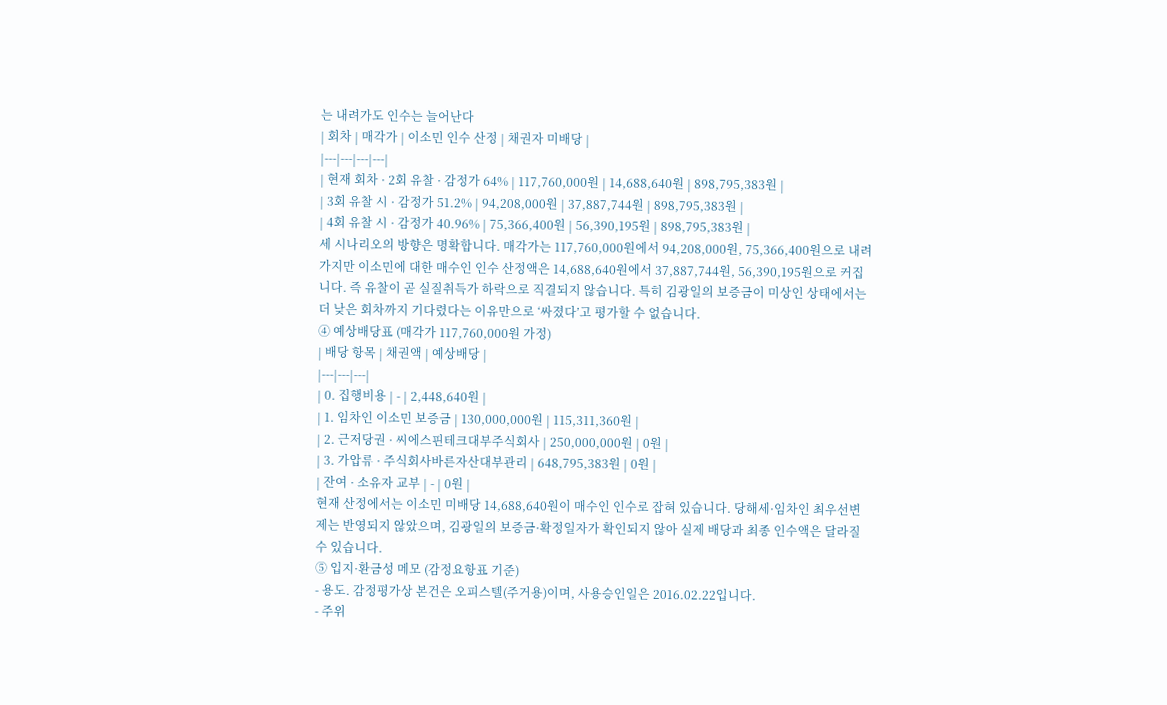는 내려가도 인수는 늘어난다
| 회차 | 매각가 | 이소민 인수 산정 | 채권자 미배당 |
|---|---|---|---|
| 현재 회차 · 2회 유찰 · 감정가 64% | 117,760,000원 | 14,688,640원 | 898,795,383원 |
| 3회 유찰 시 · 감정가 51.2% | 94,208,000원 | 37,887,744원 | 898,795,383원 |
| 4회 유찰 시 · 감정가 40.96% | 75,366,400원 | 56,390,195원 | 898,795,383원 |
세 시나리오의 방향은 명확합니다. 매각가는 117,760,000원에서 94,208,000원, 75,366,400원으로 내려가지만 이소민에 대한 매수인 인수 산정액은 14,688,640원에서 37,887,744원, 56,390,195원으로 커집니다. 즉 유찰이 곧 실질취득가 하락으로 직결되지 않습니다. 특히 김광일의 보증금이 미상인 상태에서는 더 낮은 회차까지 기다렸다는 이유만으로 ‘싸졌다’고 평가할 수 없습니다.
④ 예상배당표 (매각가 117,760,000원 가정)
| 배당 항목 | 채권액 | 예상배당 |
|---|---|---|
| 0. 집행비용 | - | 2,448,640원 |
| 1. 임차인 이소민 보증금 | 130,000,000원 | 115,311,360원 |
| 2. 근저당권 · 씨에스핀테크대부주식회사 | 250,000,000원 | 0원 |
| 3. 가압류 · 주식회사바른자산대부관리 | 648,795,383원 | 0원 |
| 잔여 · 소유자 교부 | - | 0원 |
현재 산정에서는 이소민 미배당 14,688,640원이 매수인 인수로 잡혀 있습니다. 당해세·임차인 최우선변제는 반영되지 않았으며, 김광일의 보증금·확정일자가 확인되지 않아 실제 배당과 최종 인수액은 달라질 수 있습니다.
⑤ 입지·환금성 메모 (감정요항표 기준)
- 용도. 감정평가상 본건은 오피스텔(주거용)이며, 사용승인일은 2016.02.22입니다.
- 주위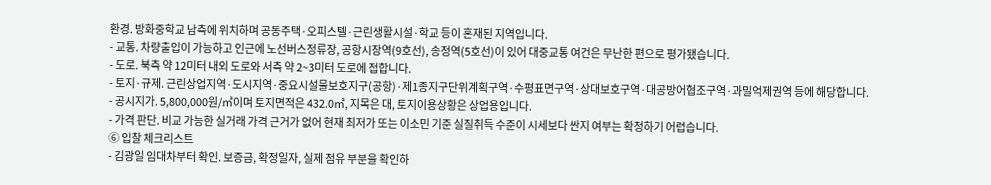환경. 방화중학교 남측에 위치하며 공동주택·오피스텔·근린생활시설·학교 등이 혼재된 지역입니다.
- 교통. 차량출입이 가능하고 인근에 노선버스정류장, 공항시장역(9호선), 송정역(5호선)이 있어 대중교통 여건은 무난한 편으로 평가됐습니다.
- 도로. 북측 약 12미터 내외 도로와 서측 약 2~3미터 도로에 접합니다.
- 토지·규제. 근린상업지역·도시지역·중요시설물보호지구(공항)·제1종지구단위계획구역·수평표면구역·상대보호구역·대공방어협조구역·과밀억제권역 등에 해당합니다.
- 공시지가. 5,800,000원/㎡이며 토지면적은 432.0㎡, 지목은 대, 토지이용상황은 상업용입니다.
- 가격 판단. 비교 가능한 실거래 가격 근거가 없어 현재 최저가 또는 이소민 기준 실질취득 수준이 시세보다 싼지 여부는 확정하기 어렵습니다.
⑥ 입찰 체크리스트
- 김광일 임대차부터 확인. 보증금, 확정일자, 실제 점유 부분을 확인하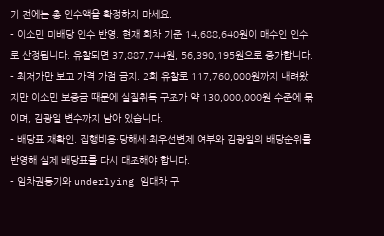기 전에는 총 인수액을 확정하지 마세요.
- 이소민 미배당 인수 반영. 현재 회차 기준 14,688,640원이 매수인 인수로 산정됩니다. 유찰되면 37,887,744원, 56,390,195원으로 증가합니다.
- 최저가만 보고 가격 가점 금지. 2회 유찰로 117,760,000원까지 내려왔지만 이소민 보증금 때문에 실질취득 구조가 약 130,000,000원 수준에 묶이며, 김광일 변수까지 남아 있습니다.
- 배당표 재확인. 집행비용·당해세·최우선변제 여부와 김광일의 배당순위를 반영해 실제 배당표를 다시 대조해야 합니다.
- 임차권등기와 underlying 임대차 구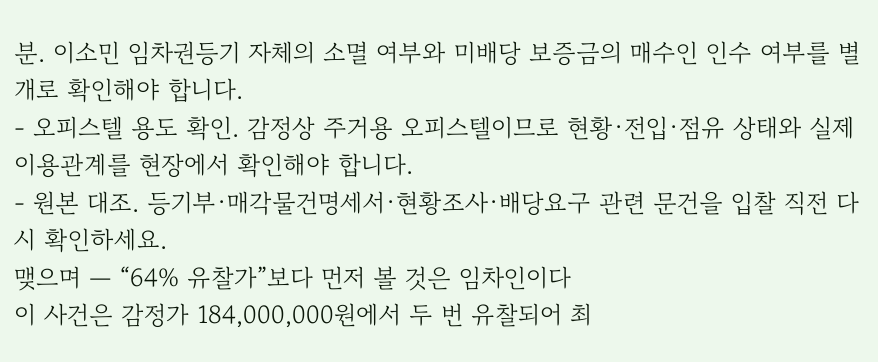분. 이소민 임차권등기 자체의 소멸 여부와 미배당 보증금의 매수인 인수 여부를 별개로 확인해야 합니다.
- 오피스텔 용도 확인. 감정상 주거용 오피스텔이므로 현황·전입·점유 상태와 실제 이용관계를 현장에서 확인해야 합니다.
- 원본 대조. 등기부·매각물건명세서·현황조사·배당요구 관련 문건을 입찰 직전 다시 확인하세요.
맺으며 — “64% 유찰가”보다 먼저 볼 것은 임차인이다
이 사건은 감정가 184,000,000원에서 두 번 유찰되어 최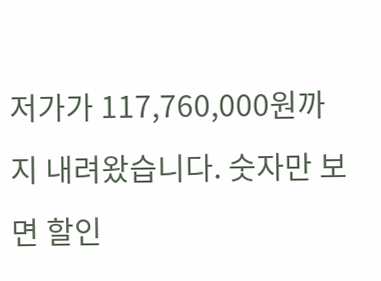저가가 117,760,000원까지 내려왔습니다. 숫자만 보면 할인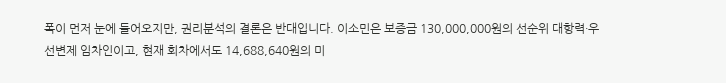폭이 먼저 눈에 들어오지만, 권리분석의 결론은 반대입니다. 이소민은 보증금 130,000,000원의 선순위 대항력·우선변제 임차인이고, 현재 회차에서도 14,688,640원의 미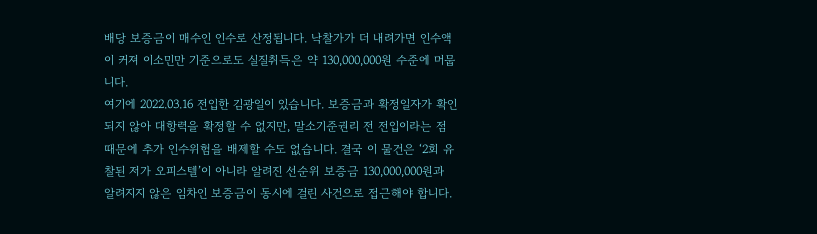배당 보증금이 매수인 인수로 산정됩니다. 낙찰가가 더 내려가면 인수액이 커져 이소민만 기준으로도 실질취득은 약 130,000,000원 수준에 머뭅니다.
여기에 2022.03.16 전입한 김광일이 있습니다. 보증금과 확정일자가 확인되지 않아 대항력을 확정할 수 없지만, 말소기준권리 전 전입이라는 점 때문에 추가 인수위험을 배제할 수도 없습니다. 결국 이 물건은 ‘2회 유찰된 저가 오피스텔’이 아니라 알려진 선순위 보증금 130,000,000원과 알려지지 않은 임차인 보증금이 동시에 걸린 사건으로 접근해야 합니다.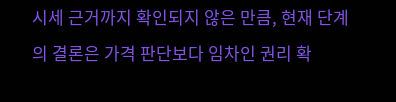시세 근거까지 확인되지 않은 만큼, 현재 단계의 결론은 가격 판단보다 임차인 권리 확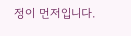정이 먼저입니다.